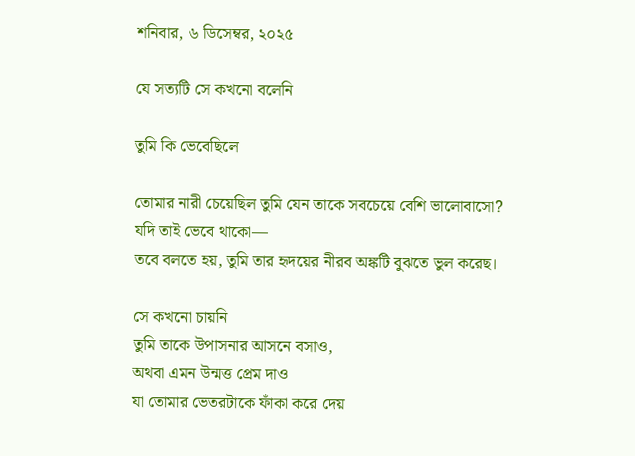শনিবার, ৬ ডিসেম্বর, ২০২৫

যে সত্যটি সে কখনো বলেনি

তুমি কি ভেবেছিলে

তোমার নারী চেয়েছিল তুমি যেন তাকে সবচেয়ে বেশি ভালোবাসো?
যদি তাই ভেবে থাকো—
তবে বলতে হয়, তুমি তার হৃদয়ের নীরব অঙ্কটি বুঝতে ভুল করেছ।

সে কখনো চায়নি
তুমি তাকে উপাসনার আসনে বসাও,
অথবা এমন উন্মত্ত প্রেম দাও
যা তোমার ভেতরটাকে ফাঁকা করে দেয়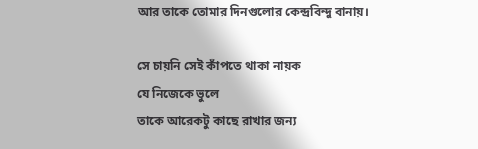আর তাকে তোমার দিনগুলোর কেন্দ্রবিন্দু বানায়।

সে চায়নি সেই কাঁপতে থাকা নায়ক
যে নিজেকে ভুলে
তাকে আরেকটু কাছে রাখার জন্য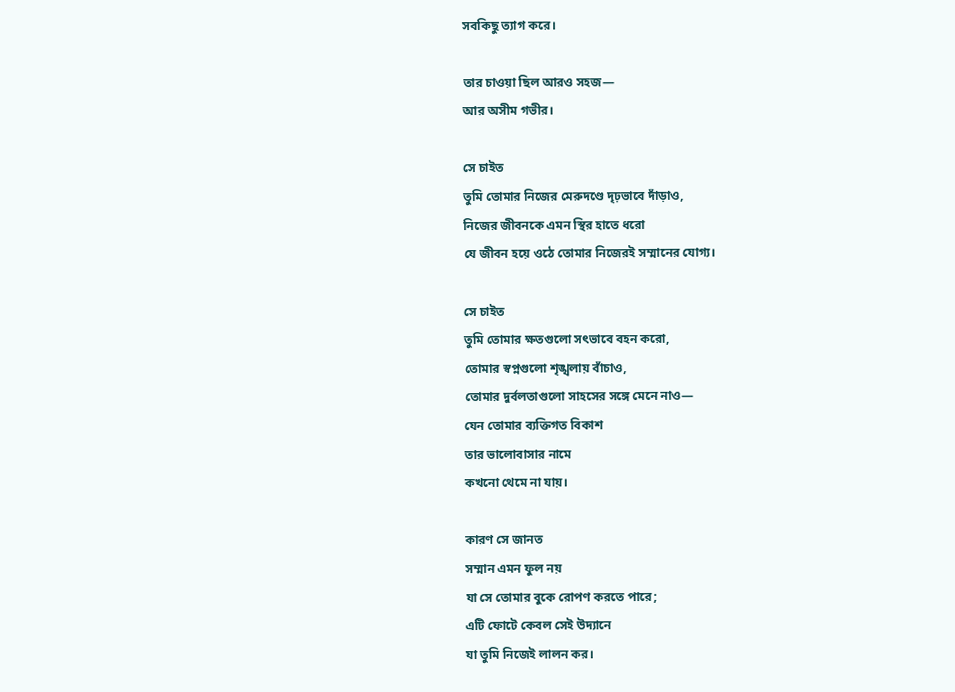সবকিছু ত্যাগ করে।

তার চাওয়া ছিল আরও সহজ—
আর অসীম গভীর।

সে চাইত
তুমি তোমার নিজের মেরুদণ্ডে দৃঢ়ভাবে দাঁড়াও,
নিজের জীবনকে এমন স্থির হাতে ধরো
যে জীবন হয়ে ওঠে তোমার নিজেরই সম্মানের যোগ্য।

সে চাইত
তুমি তোমার ক্ষতগুলো সৎভাবে বহন করো,
তোমার স্বপ্নগুলো শৃঙ্খলায় বাঁচাও,
তোমার দুর্বলতাগুলো সাহসের সঙ্গে মেনে নাও—
যেন তোমার ব্যক্তিগত বিকাশ
তার ভালোবাসার নামে
কখনো থেমে না যায়।

কারণ সে জানত
সম্মান এমন ফুল নয়
যা সে তোমার বুকে রোপণ করতে পারে;
এটি ফোটে কেবল সেই উদ্যানে
যা তুমি নিজেই লালন কর।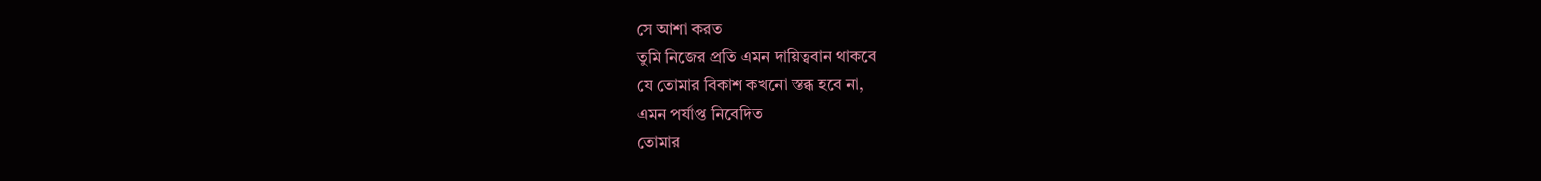সে আশা করত
তুমি নিজের প্রতি এমন দায়িত্ববান থাকবে
যে তোমার বিকাশ কখনো স্তব্ধ হবে না,
এমন পর্যাপ্ত নিবেদিত
তোমার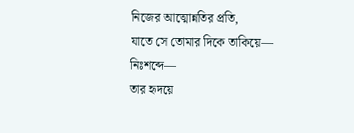নিজের আত্মোন্নতির প্রতি,
যাতে সে তোমার দিকে তাকিয়ে—
নিঃশব্দে—
তার হৃদয়ে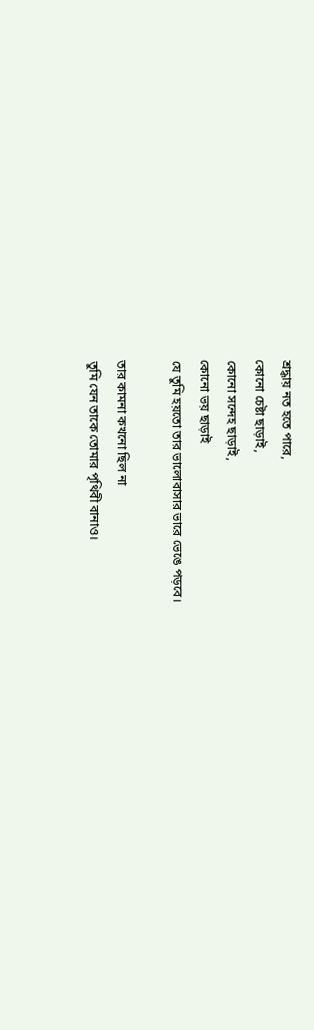শ্রদ্ধায় নত হতে পারে,
কোনো চেষ্টা ছাড়াই,
কোনো সন্দেহ ছাড়াই,
কোনো ভয় ছাড়াই
যে তুমি হয়তো তার ভালোবাসার ভারে ভেঙে পড়বে।

তার কামনা কখনো ছিল না
তুমি যেন তাকে তোমার পৃথিবী বানাও।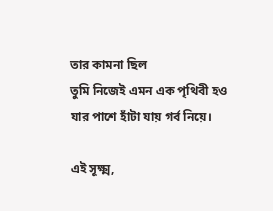তার কামনা ছিল
তুমি নিজেই এমন এক পৃথিবী হও
যার পাশে হাঁটা যায় গর্ব নিয়ে।

এই সূক্ষ্ম,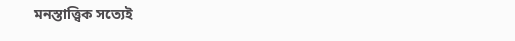মনস্তাত্ত্বিক সত্যেই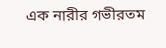এক নারীর গভীরতম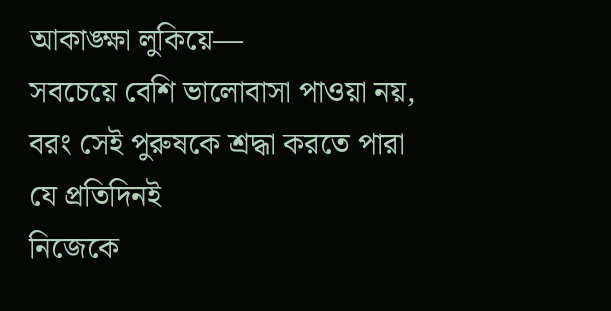আকাঙ্ক্ষা লুকিয়ে—
সবচেয়ে বেশি ভালোবাসা পাওয়া নয়,
বরং সেই পুরুষকে শ্রদ্ধা করতে পারা
যে প্রতিদিনই
নিজেকে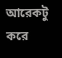আরেকটু করে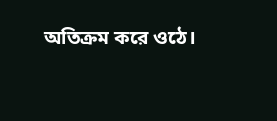অতিক্রম করে ওঠে।